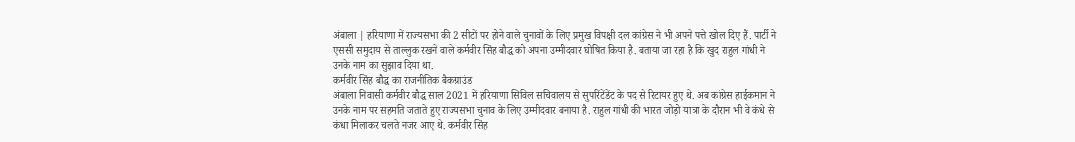अंबाला | हरियाणा में राज्यसभा की 2 सीटों पर होने वाले चुनावों के लिए प्रमुख विपक्षी दल कांग्रेस ने भी अपने पत्ते खोल दिए हैं. पार्टी ने एससी समुदाय से ताल्लुक रखने वाले कर्मवीर सिंह बौद्ध को अपना उम्मीदवार घोषित किया है. बताया जा रहा है कि खुद राहुल गांधी ने उनके नाम का सुझाव दिया था.
कर्मवीर सिंह बौद्ध का राजनीतिक बैकग्राउंड
अंबाला निवासी कर्मवीर बौद्ध साल 2021 में हरियाणा सिविल सचिवालय से सुपरिंटेंडेंट के पद से रिटायर हुए थे. अब कांग्रेस हाईकमान ने उनके नाम पर सहमति जताते हुए राज्यसभा चुनाव के लिए उम्मीदवार बनाया है. राहुल गांधी की भारत जोड़ो यात्रा के दौरान भी वे कंधे से कंधा मिलाकर चलते नजर आए थे. कर्मवीर सिंह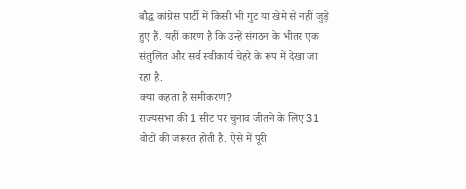बौद्ध कांग्रेस पार्टी में किसी भी गुट या खेमे से नहीं जुड़े हुए हैं. यहीं कारण है कि उन्हें संगठन के भीतर एक संतुलित और सर्व स्वीकार्य चेहरे के रूप में देखा जा रहा है.
क्या कहता है समीकरण?
राज्यसभा की 1 सीट पर चुनाव जीतने के लिए 31 वोटों की जरूरत होती है. ऐसे में पूरी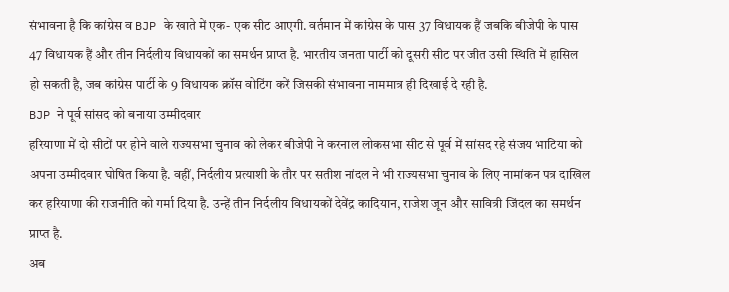संभावना है कि कांग्रेस व BJP के खाते में एक- एक सीट आएगी. वर्तमान में कांग्रेस के पास 37 विधायक हैं जबकि बीजेपी के पास 47 विधायक हैं और तीन निर्दलीय विधायकों का समर्थन प्राप्त है. भारतीय जनता पार्टी को दूसरी सीट पर जीत उसी स्थिति में हासिल हो सकती है, जब कांग्रेस पार्टी के 9 विधायक क्रॉस वोटिंग करें जिसकी संभावना नाममात्र ही दिखाई दे रही है.
BJP ने पूर्व सांसद को बनाया उम्मीदवार
हरियाणा में दो सीटों पर होने वाले राज्यसभा चुनाव को लेकर बीजेपी ने करनाल लोकसभा सीट से पूर्व में सांसद रहे संजय भाटिया को अपना उम्मीदवार घोषित किया है. वहीं, निर्दलीय प्रत्याशी के तौर पर सतीश नांदल ने भी राज्यसभा चुनाव के लिए नामांकन पत्र दाखिल कर हरियाणा की राजनीति को गर्मा दिया है. उन्हें तीन निर्दलीय विधायकों देवेंद्र कादियान, राजेश जून और सावित्री जिंदल का समर्थन प्राप्त है.
अब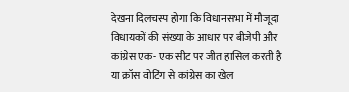देखना दिलचस्प होगा कि विधानसभा में मौजूदा विधायकों की संख्या के आधार पर बीजेपी और कांग्रेस एक- एक सीट पर जीत हासिल करती है या क्रॉस वोटिंग से कांग्रेस का खेल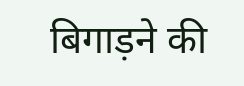बिगाड़ने की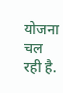योजना चल रही है.